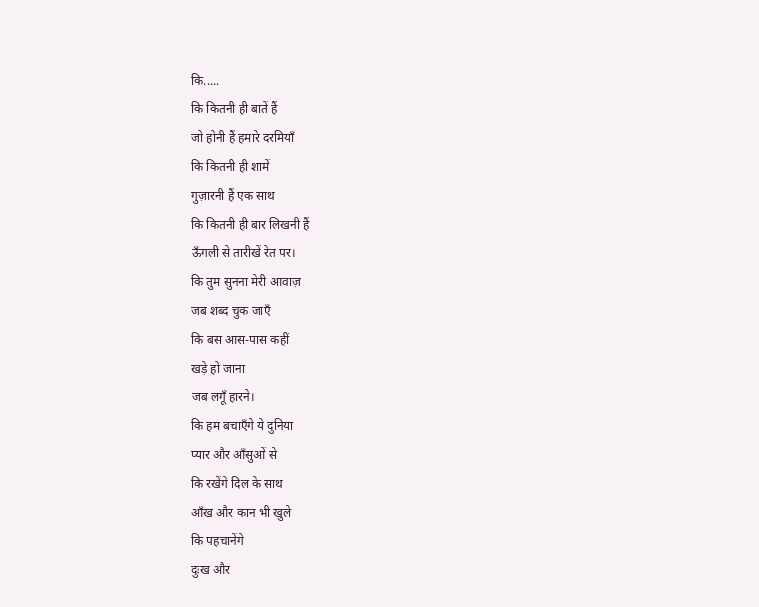कि.....
कि कितनी ही बातें हैं
जो होनी हैं हमारे दरमियाँ
कि कितनी ही शामें
गुज़ारनी हैं एक साथ
कि कितनी ही बार लिखनी हैं
ऊँगली से तारीखें रेत पर।
कि तुम सुनना मेरी आवाज़
जब शब्द चुक जाएँ
कि बस आस-पास कहीं
खड़े हो जाना
जब लगूँ हारने।
कि हम बचाएँगे ये दुनिया
प्यार और आँसुओं से
कि रखेंगे दिल के साथ
आँख और कान भी खुले
कि पहचानेंगे
दुःख और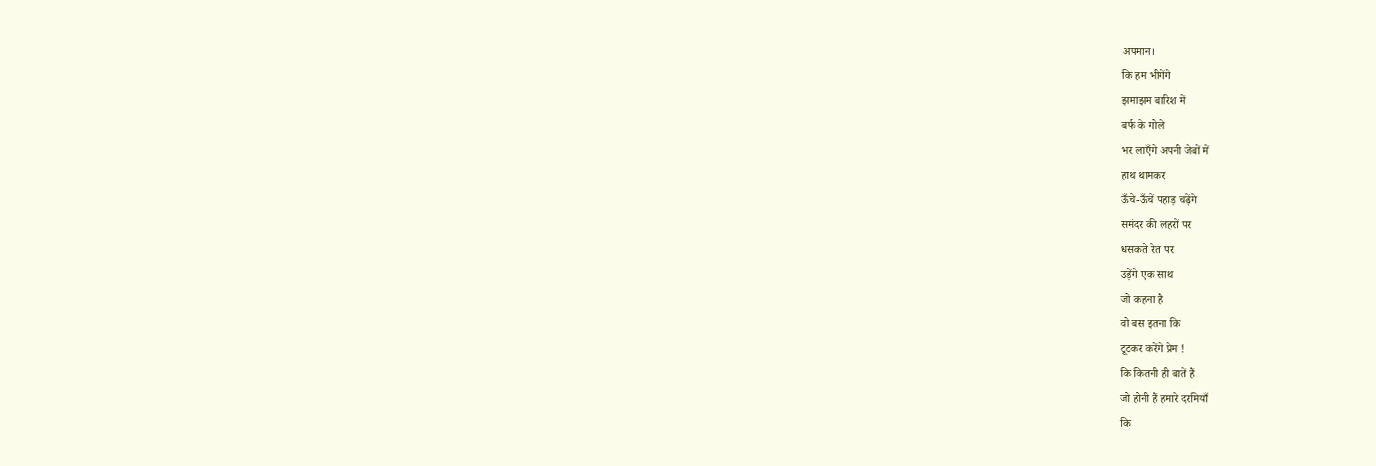अपमान।
कि हम भीगेंगे
झमाझम बारिश में
बर्फ के गोले
भर लाएँगे अपनी जेबों में
हाथ थामकर
ऊँचे-ऊँचें पहाड़ चढ़ेंगे
समंदर की लहरों पर
धसकते रेत पर
उड़ेंगे एक साथ
जो कहना है
वो बस इतना कि
टूटकर करेंगे प्रेम !
कि कितनी ही बातें हैं
जो होनी हैं हमारे दरमियाँ
कि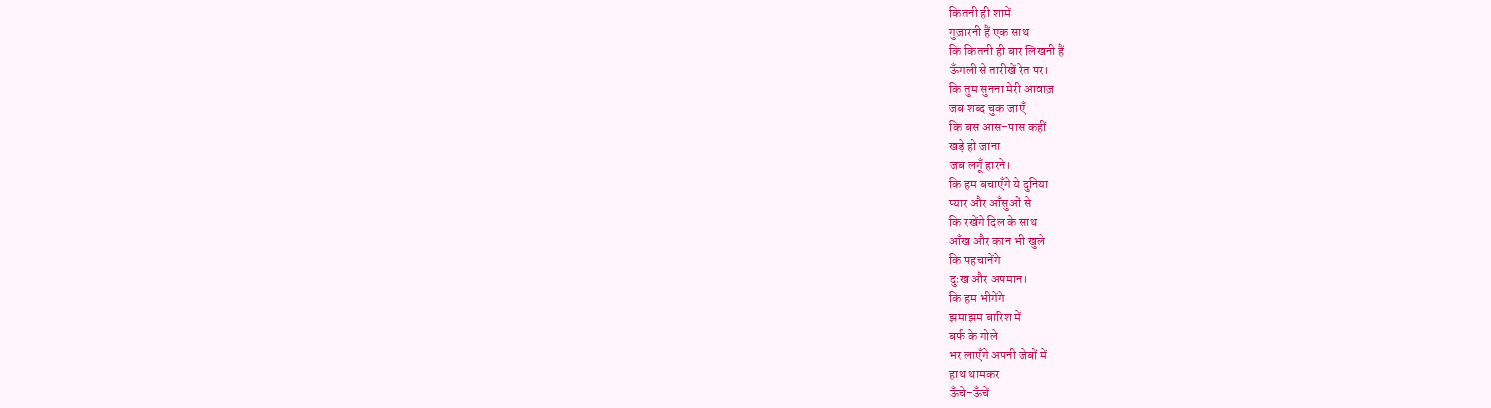कितनी ही शामें
गुज़ारनी हैं एक साथ
कि कितनी ही बार लिखनी हैं
ऊँगली से तारीखें रेत पर।
कि तुम सुनना मेरी आवाज़
जब शब्द चुक जाएँ
कि बस आस-पास कहीं
खड़े हो जाना
जब लगूँ हारने।
कि हम बचाएँगे ये दुनिया
प्यार और आँसुओं से
कि रखेंगे दिल के साथ
आँख और कान भी खुले
कि पहचानेंगे
दुःख और अपमान।
कि हम भीगेंगे
झमाझम बारिश में
बर्फ के गोले
भर लाएँगे अपनी जेबों में
हाथ थामकर
ऊँचे-ऊँचें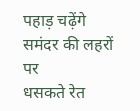पहाड़ चढ़ेंगे
समंदर की लहरों पर
धसकते रेत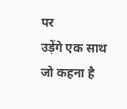पर
उड़ेंगे एक साथ
जो कहना है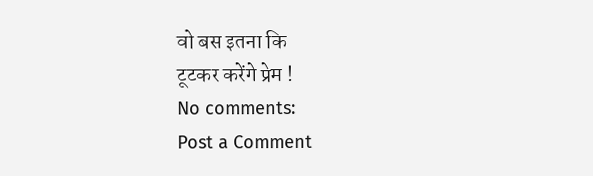वो बस इतना कि
टूटकर करेंगे प्रेम !
No comments:
Post a Comment